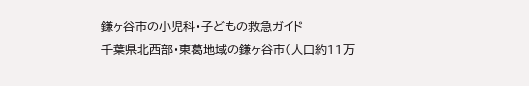鎌ヶ谷市の小児科・子どもの救急ガイド
千葉県北西部・東葛地域の鎌ヶ谷市(人口約11万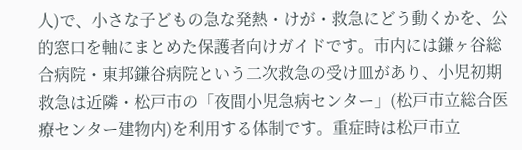人)で、小さな子どもの急な発熱・けが・救急にどう動くかを、公的窓口を軸にまとめた保護者向けガイドです。市内には鎌ヶ谷総合病院・東邦鎌谷病院という二次救急の受け皿があり、小児初期救急は近隣・松戸市の「夜間小児急病センター」(松戸市立総合医療センター建物内)を利用する体制です。重症時は松戸市立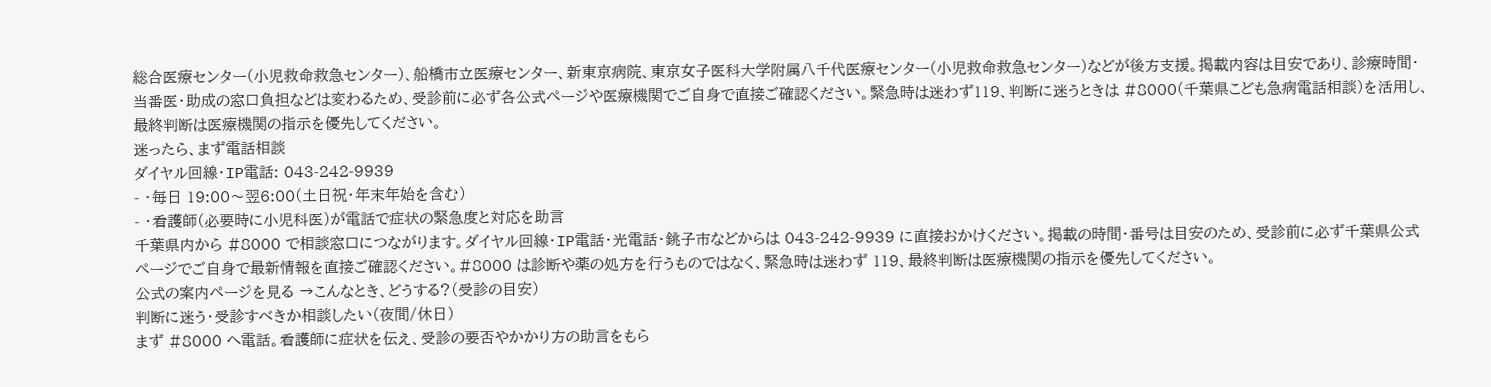総合医療センター(小児救命救急センター)、船橋市立医療センター、新東京病院、東京女子医科大学附属八千代医療センター(小児救命救急センター)などが後方支援。掲載内容は目安であり、診療時間・当番医・助成の窓口負担などは変わるため、受診前に必ず各公式ページや医療機関でご自身で直接ご確認ください。緊急時は迷わず119、判断に迷うときは #8000(千葉県こども急病電話相談)を活用し、最終判断は医療機関の指示を優先してください。
迷ったら、まず電話相談
ダイヤル回線・IP電話: 043-242-9939
- ・毎日 19:00〜翌6:00(土日祝・年末年始を含む)
- ・看護師(必要時に小児科医)が電話で症状の緊急度と対応を助言
千葉県内から #8000 で相談窓口につながります。ダイヤル回線・IP電話・光電話・銚子市などからは 043-242-9939 に直接おかけください。掲載の時間・番号は目安のため、受診前に必ず千葉県公式ページでご自身で最新情報を直接ご確認ください。#8000 は診断や薬の処方を行うものではなく、緊急時は迷わず 119、最終判断は医療機関の指示を優先してください。
公式の案内ページを見る →こんなとき、どうする?(受診の目安)
判断に迷う・受診すべきか相談したい(夜間/休日)
まず #8000 へ電話。看護師に症状を伝え、受診の要否やかかり方の助言をもら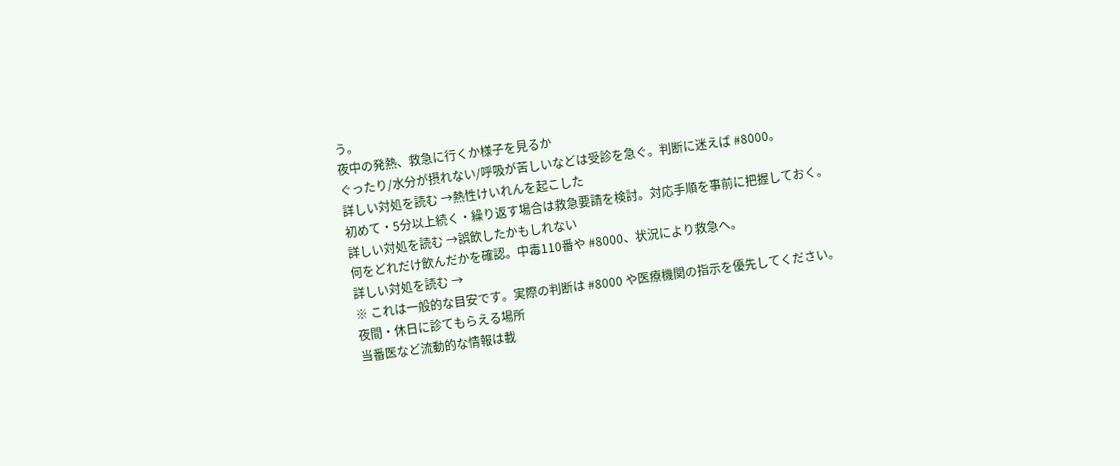う。
夜中の発熱、救急に行くか様子を見るか
ぐったり/水分が摂れない/呼吸が苦しいなどは受診を急ぐ。判断に迷えば #8000。
詳しい対処を読む →熱性けいれんを起こした
初めて・5分以上続く・繰り返す場合は救急要請を検討。対応手順を事前に把握しておく。
詳しい対処を読む →誤飲したかもしれない
何をどれだけ飲んだかを確認。中毒110番や #8000、状況により救急へ。
詳しい対処を読む →
※ これは一般的な目安です。実際の判断は #8000 や医療機関の指示を優先してください。
夜間・休日に診てもらえる場所
当番医など流動的な情報は載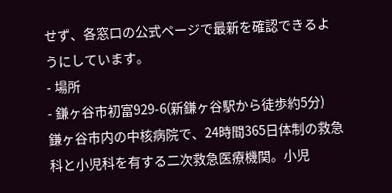せず、各窓口の公式ページで最新を確認できるようにしています。
- 場所
- 鎌ヶ谷市初富929-6(新鎌ヶ谷駅から徒歩約5分)
鎌ヶ谷市内の中核病院で、24時間365日体制の救急科と小児科を有する二次救急医療機関。小児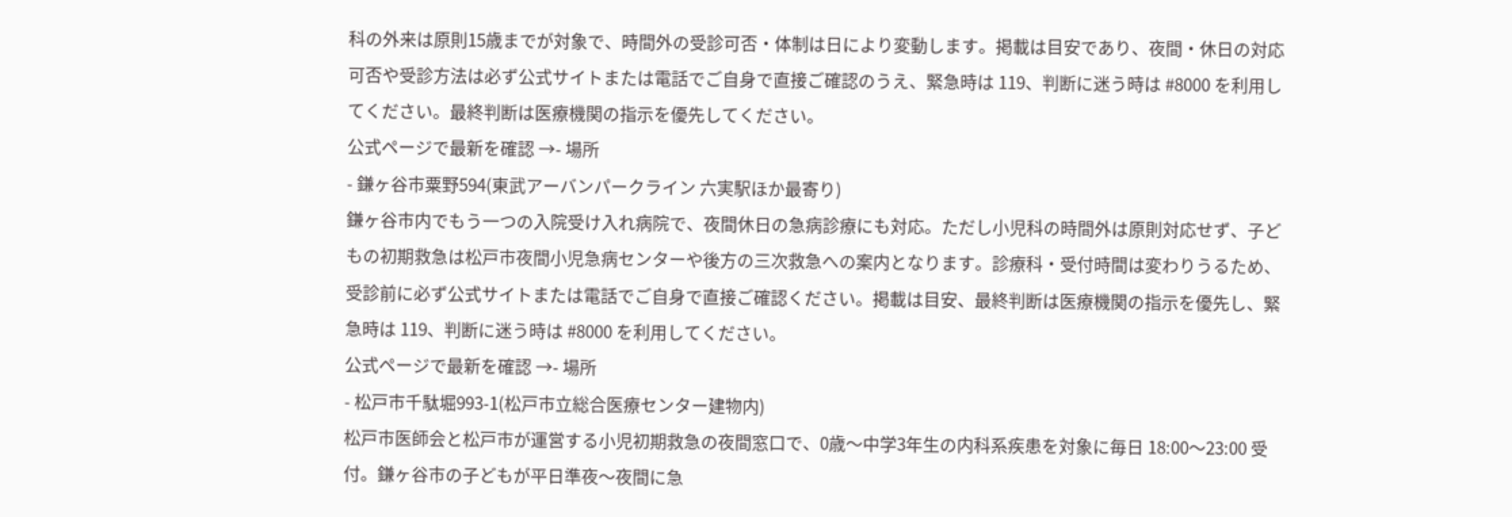科の外来は原則15歳までが対象で、時間外の受診可否・体制は日により変動します。掲載は目安であり、夜間・休日の対応可否や受診方法は必ず公式サイトまたは電話でご自身で直接ご確認のうえ、緊急時は 119、判断に迷う時は #8000 を利用してください。最終判断は医療機関の指示を優先してください。
公式ページで最新を確認 →- 場所
- 鎌ヶ谷市粟野594(東武アーバンパークライン 六実駅ほか最寄り)
鎌ヶ谷市内でもう一つの入院受け入れ病院で、夜間休日の急病診療にも対応。ただし小児科の時間外は原則対応せず、子どもの初期救急は松戸市夜間小児急病センターや後方の三次救急への案内となります。診療科・受付時間は変わりうるため、受診前に必ず公式サイトまたは電話でご自身で直接ご確認ください。掲載は目安、最終判断は医療機関の指示を優先し、緊急時は 119、判断に迷う時は #8000 を利用してください。
公式ページで最新を確認 →- 場所
- 松戸市千駄堀993-1(松戸市立総合医療センター建物内)
松戸市医師会と松戸市が運営する小児初期救急の夜間窓口で、0歳〜中学3年生の内科系疾患を対象に毎日 18:00〜23:00 受付。鎌ヶ谷市の子どもが平日準夜〜夜間に急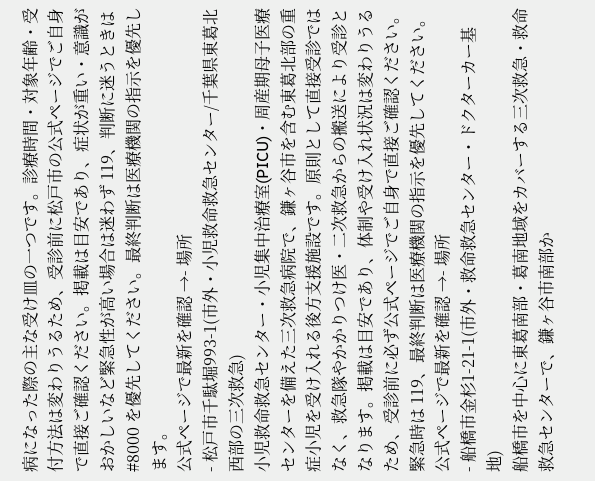病になった際の主な受け皿の一つです。診療時間・対象年齢・受付方法は変わりうるため、受診前に松戸市の公式ページでご自身で直接ご確認ください。掲載は目安であり、症状が重い・意識がおかしいなど緊急性が高い場合は迷わず 119、判断に迷うときは #8000 を優先してください。最終判断は医療機関の指示を優先します。
公式ページで最新を確認 →- 場所
- 松戸市千駄堀993-1(市外・小児救命救急センター/千葉県東葛北西部の三次救急)
小児救命救急センター・小児集中治療室(PICU)・周産期母子医療センターを備えた三次救急病院で、鎌ヶ谷市を含む東葛北部の重症小児を受け入れる後方支援施設です。原則として直接受診ではなく、救急隊やかかりつけ医・二次救急からの搬送により受診となります。掲載は目安であり、体制や受け入れ状況は変わりうるため、受診前に必ず公式ページでご自身で直接ご確認ください。緊急時は 119、最終判断は医療機関の指示を優先してください。
公式ページで最新を確認 →- 場所
- 船橋市金杉1-21-1(市外・救命救急センター・ドクターカー基地)
船橋市を中心に東葛南部・葛南地域をカバーする三次救急・救命救急センターで、鎌ヶ谷市南部か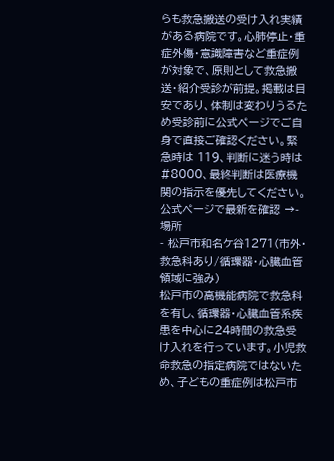らも救急搬送の受け入れ実績がある病院です。心肺停止・重症外傷・意識障害など重症例が対象で、原則として救急搬送・紹介受診が前提。掲載は目安であり、体制は変わりうるため受診前に公式ページでご自身で直接ご確認ください。緊急時は 119、判断に迷う時は #8000、最終判断は医療機関の指示を優先してください。
公式ページで最新を確認 →- 場所
- 松戸市和名ケ谷1271(市外・救急科あり/循環器・心臓血管領域に強み)
松戸市の高機能病院で救急科を有し、循環器・心臓血管系疾患を中心に24時間の救急受け入れを行っています。小児救命救急の指定病院ではないため、子どもの重症例は松戸市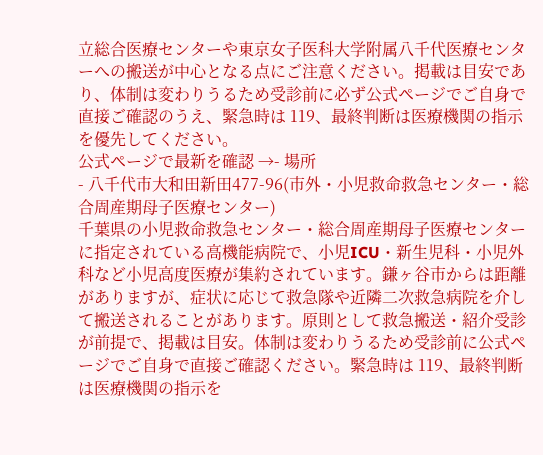立総合医療センターや東京女子医科大学附属八千代医療センターへの搬送が中心となる点にご注意ください。掲載は目安であり、体制は変わりうるため受診前に必ず公式ページでご自身で直接ご確認のうえ、緊急時は 119、最終判断は医療機関の指示を優先してください。
公式ページで最新を確認 →- 場所
- 八千代市大和田新田477-96(市外・小児救命救急センター・総合周産期母子医療センター)
千葉県の小児救命救急センター・総合周産期母子医療センターに指定されている高機能病院で、小児ICU・新生児科・小児外科など小児高度医療が集約されています。鎌ヶ谷市からは距離がありますが、症状に応じて救急隊や近隣二次救急病院を介して搬送されることがあります。原則として救急搬送・紹介受診が前提で、掲載は目安。体制は変わりうるため受診前に公式ページでご自身で直接ご確認ください。緊急時は 119、最終判断は医療機関の指示を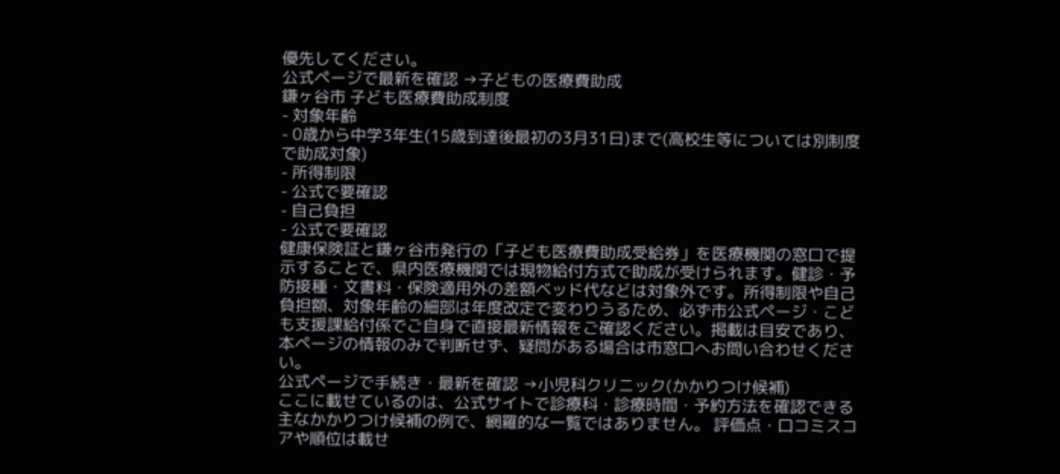優先してください。
公式ページで最新を確認 →子どもの医療費助成
鎌ヶ谷市 子ども医療費助成制度
- 対象年齢
- 0歳から中学3年生(15歳到達後最初の3月31日)まで(高校生等については別制度で助成対象)
- 所得制限
- 公式で要確認
- 自己負担
- 公式で要確認
健康保険証と鎌ヶ谷市発行の「子ども医療費助成受給券」を医療機関の窓口で提示することで、県内医療機関では現物給付方式で助成が受けられます。健診・予防接種・文書料・保険適用外の差額ベッド代などは対象外です。所得制限や自己負担額、対象年齢の細部は年度改定で変わりうるため、必ず市公式ページ・こども支援課給付係でご自身で直接最新情報をご確認ください。掲載は目安であり、本ページの情報のみで判断せず、疑問がある場合は市窓口へお問い合わせください。
公式ページで手続き・最新を確認 →小児科クリニック(かかりつけ候補)
ここに載せているのは、公式サイトで診療科・診療時間・予約方法を確認できる主なかかりつけ候補の例で、網羅的な一覧ではありません。 評価点・口コミスコアや順位は載せ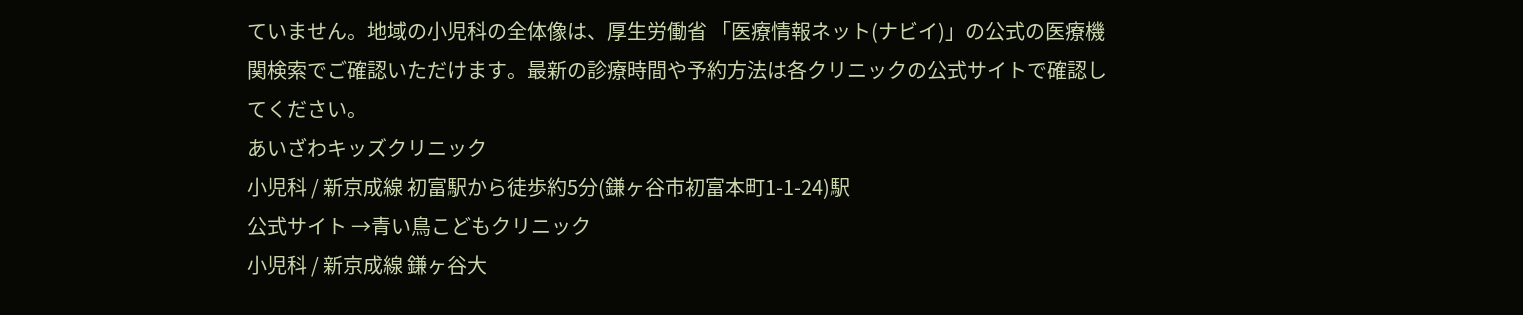ていません。地域の小児科の全体像は、厚生労働省 「医療情報ネット(ナビイ)」の公式の医療機関検索でご確認いただけます。最新の診療時間や予約方法は各クリニックの公式サイトで確認してください。
あいざわキッズクリニック
小児科 / 新京成線 初富駅から徒歩約5分(鎌ヶ谷市初富本町1-1-24)駅
公式サイト →青い鳥こどもクリニック
小児科 / 新京成線 鎌ヶ谷大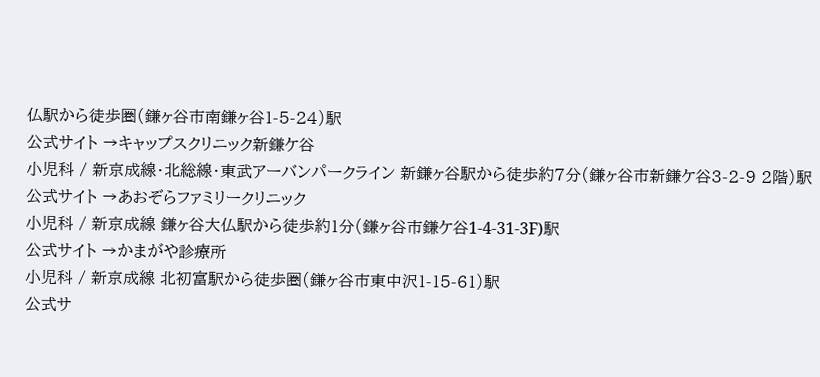仏駅から徒歩圏(鎌ヶ谷市南鎌ヶ谷1-5-24)駅
公式サイト →キャップスクリニック新鎌ケ谷
小児科 / 新京成線・北総線・東武アーバンパークライン 新鎌ヶ谷駅から徒歩約7分(鎌ヶ谷市新鎌ケ谷3-2-9 2階)駅
公式サイト →あおぞらファミリークリニック
小児科 / 新京成線 鎌ヶ谷大仏駅から徒歩約1分(鎌ヶ谷市鎌ケ谷1-4-31-3F)駅
公式サイト →かまがや診療所
小児科 / 新京成線 北初富駅から徒歩圏(鎌ヶ谷市東中沢1-15-61)駅
公式サ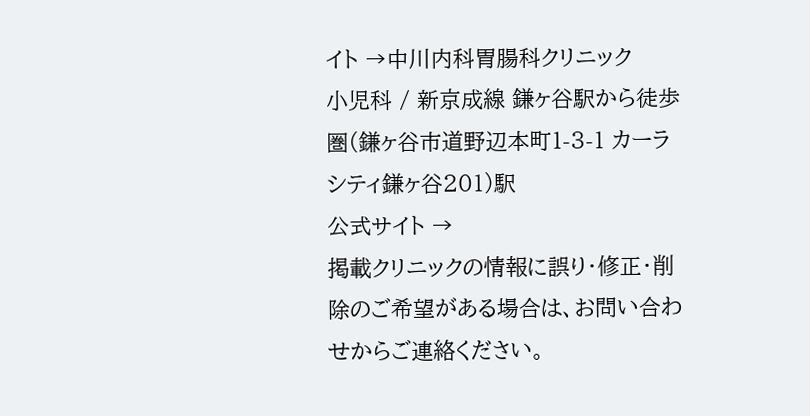イト →中川内科胃腸科クリニック
小児科 / 新京成線 鎌ヶ谷駅から徒歩圏(鎌ヶ谷市道野辺本町1-3-1 カーラシティ鎌ヶ谷201)駅
公式サイト →
掲載クリニックの情報に誤り・修正・削除のご希望がある場合は、お問い合わせからご連絡ください。